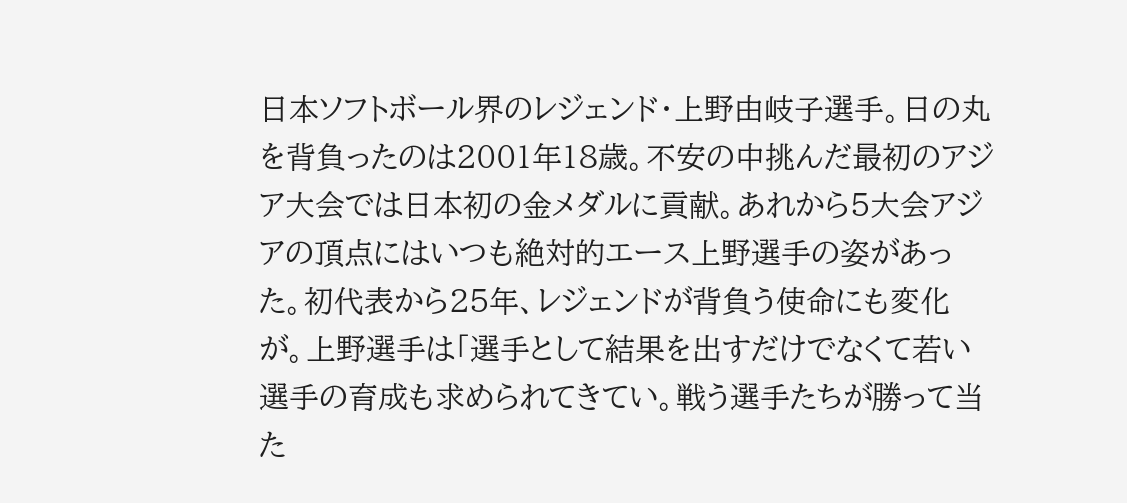日本ソフトボール界のレジェンド・上野由岐子選手。日の丸を背負ったのは2001年18歳。不安の中挑んだ最初のアジア大会では日本初の金メダルに貢献。あれから5大会アジアの頂点にはいつも絶対的エース上野選手の姿があった。初代表から25年、レジェンドが背負う使命にも変化が。上野選手は「選手として結果を出すだけでなくて若い選手の育成も求められてきてい。戦う選手たちが勝って当た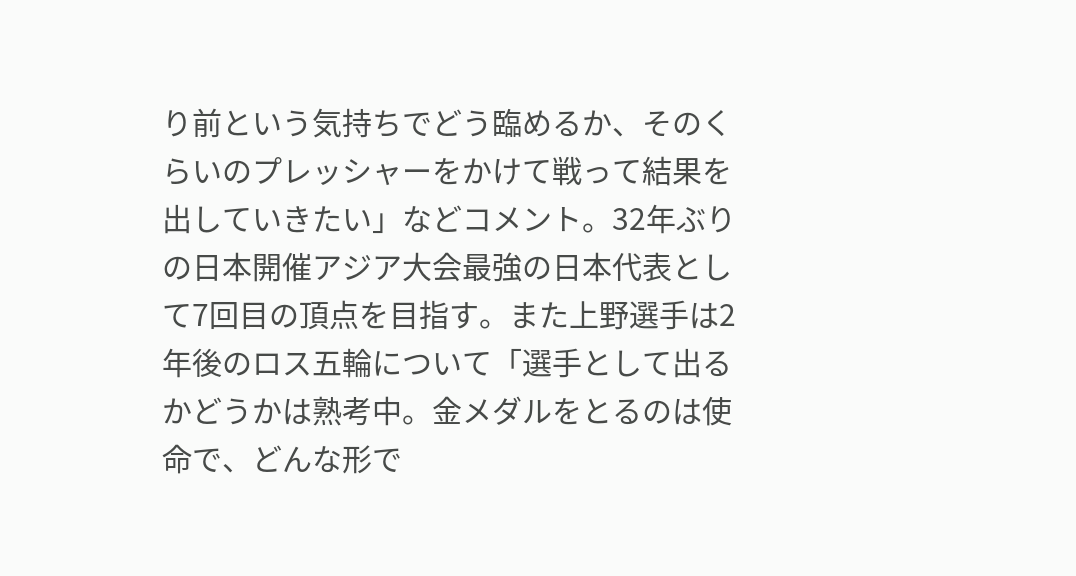り前という気持ちでどう臨めるか、そのくらいのプレッシャーをかけて戦って結果を出していきたい」などコメント。32年ぶりの日本開催アジア大会最強の日本代表として7回目の頂点を目指す。また上野選手は2年後のロス五輪について「選手として出るかどうかは熟考中。金メダルをとるのは使命で、どんな形で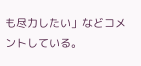も尽力したい」などコメントしている。